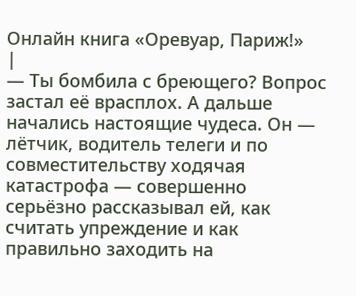Онлайн книга «Оревуар, Париж!»
|
— Ты бомбила с бреющего? Вопрос застал её врасплох. А дальше начались настоящие чудеса. Он — лётчик, водитель телеги и по совместительству ходячая катастрофа — совершенно серьёзно рассказывал ей, как считать упреждение и как правильно заходить на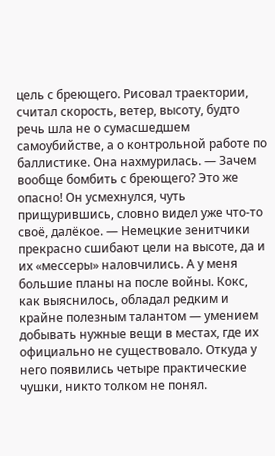цель с бреющего. Рисовал траектории, считал скорость, ветер, высоту, будто речь шла не о сумасшедшем самоубийстве, а о контрольной работе по баллистике. Она нахмурилась. — Зачем вообще бомбить с бреющего? Это же опасно! Он усмехнулся, чуть прищурившись, словно видел уже что-то своё, далёкое. — Немецкие зенитчики прекрасно сшибают цели на высоте, да и их «мессеры» наловчились. А у меня большие планы на после войны. Кокс, как выяснилось, обладал редким и крайне полезным талантом — умением добывать нужные вещи в местах, где их официально не существовало. Откуда у него появились четыре практические чушки, никто толком не понял.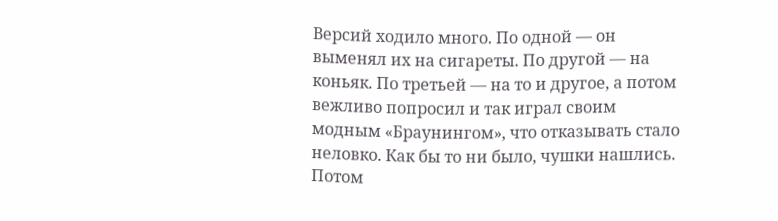Версий ходило много. По одной — он выменял их на сигареты. По другой — на коньяк. По третьей — на то и другое, а потом вежливо попросил и так играл своим модным «Браунингом», что отказывать стало неловко. Как бы то ни было, чушки нашлись. Потом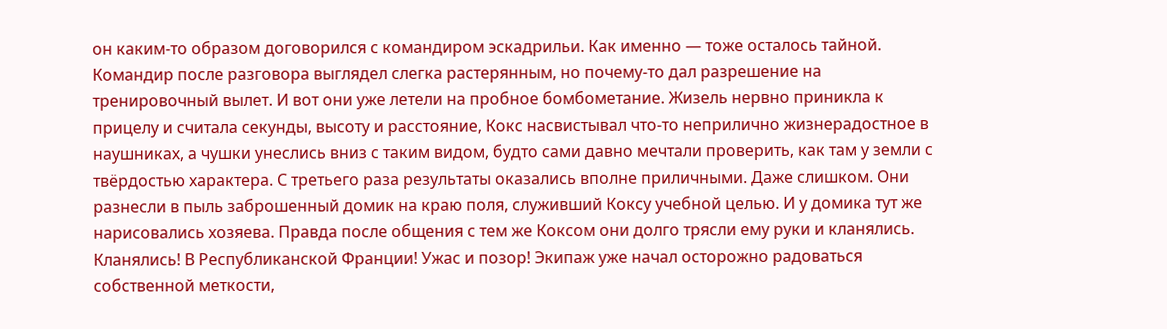он каким-то образом договорился с командиром эскадрильи. Как именно — тоже осталось тайной. Командир после разговора выглядел слегка растерянным, но почему-то дал разрешение на тренировочный вылет. И вот они уже летели на пробное бомбометание. Жизель нервно приникла к прицелу и считала секунды, высоту и расстояние, Кокс насвистывал что-то неприлично жизнерадостное в наушниках, а чушки унеслись вниз с таким видом, будто сами давно мечтали проверить, как там у земли с твёрдостью характера. С третьего раза результаты оказались вполне приличными. Даже слишком. Они разнесли в пыль заброшенный домик на краю поля, служивший Коксу учебной целью. И у домика тут же нарисовались хозяева. Правда после общения с тем же Коксом они долго трясли ему руки и кланялись. Кланялись! В Республиканской Франции! Ужас и позор! Экипаж уже начал осторожно радоваться собственной меткости,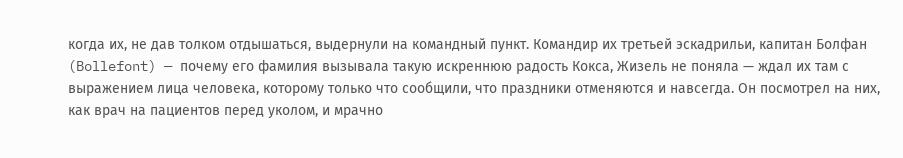когда их, не дав толком отдышаться, выдернули на командный пункт. Командир их третьей эскадрильи, капитан Болфан (Bollefont) — почему его фамилия вызывала такую искреннюю радость Кокса, Жизель не поняла — ждал их там с выражением лица человека, которому только что сообщили, что праздники отменяются и навсегда. Он посмотрел на них, как врач на пациентов перед уколом, и мрачно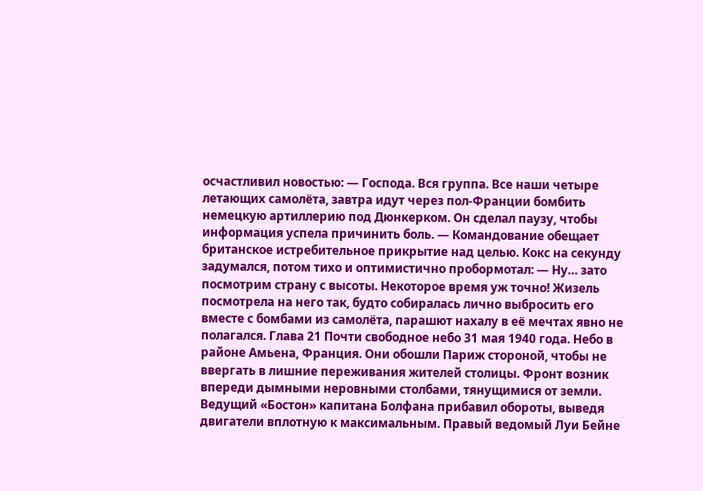осчастливил новостью: — Господа. Вся группа. Все наши четыре летающих самолёта, завтра идут через пол-Франции бомбить немецкую артиллерию под Дюнкерком. Он сделал паузу, чтобы информация успела причинить боль. — Командование обещает британское истребительное прикрытие над целью. Кокс на секунду задумался, потом тихо и оптимистично пробормотал: — Ну… зато посмотрим страну с высоты. Некоторое время уж точно! Жизель посмотрела на него так, будто собиралась лично выбросить его вместе с бомбами из самолёта, парашют нахалу в её мечтах явно не полагался. Глава 21 Почти свободное небо 31 мая 1940 года. Небо в районе Амьена, Франция. Они обошли Париж стороной, чтобы не ввергать в лишние переживания жителей столицы. Фронт возник впереди дымными неровными столбами, тянущимися от земли. Ведущий «Бостон» капитана Болфана прибавил обороты, выведя двигатели вплотную к максимальным. Правый ведомый Луи Бейне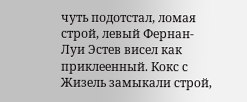чуть подотстал, ломая строй, левый Фернан-Луи Эстев висел как приклеенный. Кокс с Жизель замыкали строй,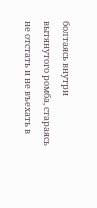болтаясь внутри вытянутого ромба, стараясь не отстать и не въехать в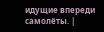идущие впереди самолёты. |